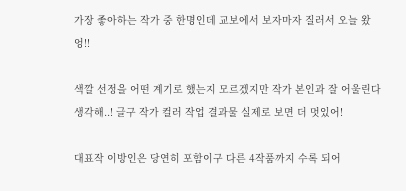가장 좋아하는 작가 중 한명인데 교보에서 보자마자 질러서 오늘 왔엉!!

색깔 선정을 어떤 계기로 했는지 모르겠지만 작가 본인과 잘 어울린다 생각해..! 글구 작가 컬러 작업 결과물 실제로 보면 더 멋있어!

대표작 이방인은 당연히 포함이구 다른 4작품까지 수록 되어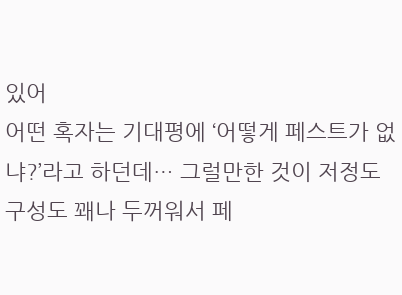있어
어떤 혹자는 기대평에 ‘어떻게 페스트가 없냐?’라고 하던데… 그럴만한 것이 저정도 구성도 꽤나 두꺼워서 페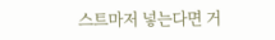스트마저 넣는다면 거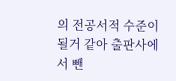의 전공서적 수준이 될거 같아 출판사에서 뺀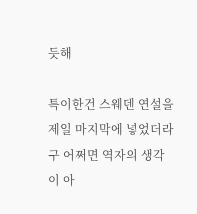듯해

특이한건 스웨덴 연설을 제일 마지막에 넣었더라구 어쩌면 역자의 생각이 아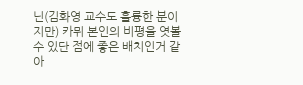닌(김화영 교수도 훌륭한 분이지만) 카뮈 본인의 비평을 엿볼 수 있단 점에 좋은 배치인거 같아